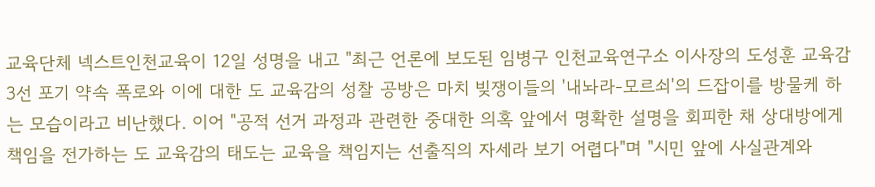교육단체 넥스트인천교육이 12일 성명을 내고 "최근 언론에 보도된 임병구 인천교육연구소 이사장의 도성훈 교육감 3선 포기 약속 폭로와 이에 대한 도 교육감의 성찰 공방은 마치 빚쟁이들의 '내놔라-모르쇠'의 드잡이를 방물케 하는 모습이라고 비난했다. 이어 "공적 선거 과정과 관련한 중대한 의혹 앞에서 명확한 설명을 회피한 채 상대방에게 책임을 전가하는 도 교육감의 태도는 교육을 책임지는 선출직의 자세라 보기 어렵다"며 "시민 앞에 사실관계와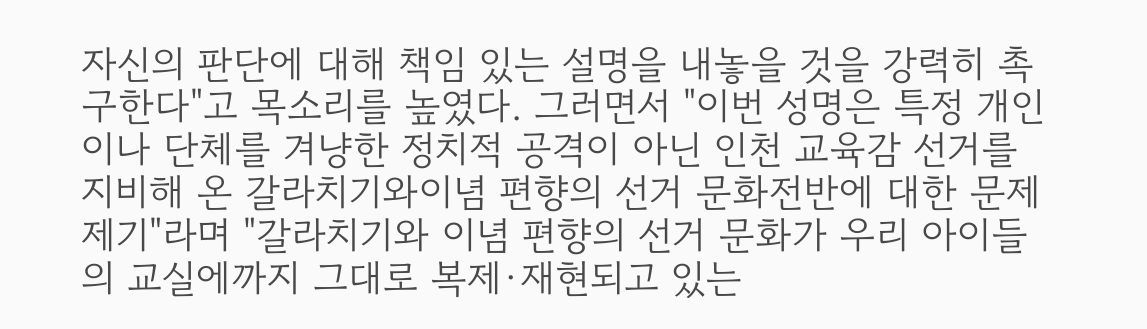자신의 판단에 대해 책임 있는 설명을 내놓을 것을 강력히 촉구한다"고 목소리를 높였다. 그러면서 "이번 성명은 특정 개인이나 단체를 겨냥한 정치적 공격이 아닌 인천 교육감 선거를 지비해 온 갈라치기와이념 편향의 선거 문화전반에 대한 문제제기"라며 "갈라치기와 이념 편향의 선거 문화가 우리 아이들의 교실에까지 그대로 복제·재현되고 있는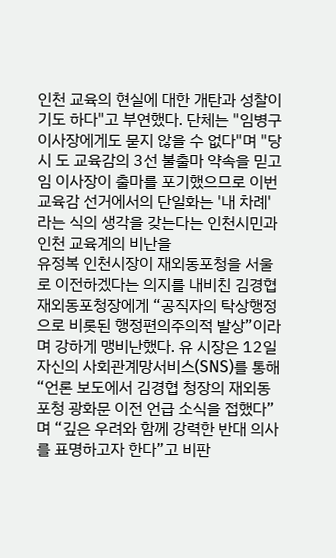인천 교육의 현실에 대한 개탄과 성찰이기도 하다"고 부연했다. 단체는 "임병구 이사장에게도 묻지 않을 수 없다"며 "당시 도 교육감의 3선 불출마 약속을 믿고 임 이사장이 출마를 포기했으므로 이번 교육감 선거에서의 단일화는 '내 차례'라는 식의 생각을 갖는다는 인천시민과 인천 교육계의 비난을
유정복 인천시장이 재외동포청을 서울로 이전하겠다는 의지를 내비친 김경협 재외동포청장에게 “공직자의 탁상행정으로 비롯된 행정편의주의적 발상”이라며 강하게 맹비난했다. 유 시장은 12일 자신의 사회관계망서비스(SNS)를 통해 “언론 보도에서 김경협 청장의 재외동포청 광화문 이전 언급 소식을 접했다”며 “깊은 우려와 함께 강력한 반대 의사를 표명하고자 한다”고 비판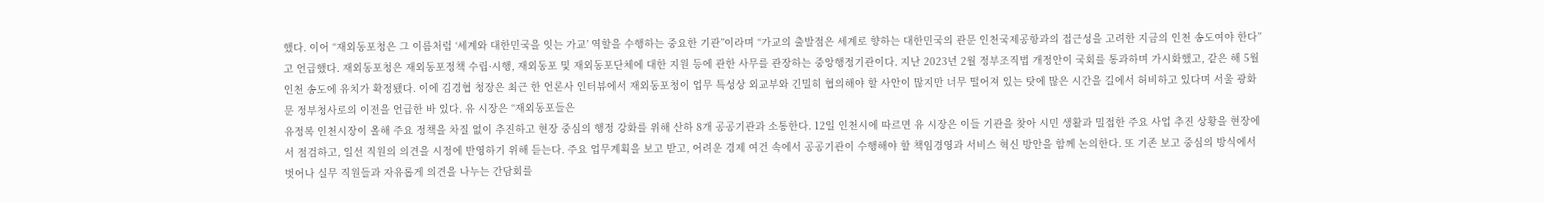했다. 이어 “재외동포청은 그 이름처럼 ‘세계와 대한민국을 잇는 가교’ 역할을 수행하는 중요한 기관”이라며 “가교의 출발점은 세계로 향하는 대한민국의 관문 인천국제공항과의 접근성을 고려한 지금의 인천 송도여야 한다”고 언급했다. 재외동포청은 재외동포정책 수립·시행, 재외동포 및 재외동포단체에 대한 지원 등에 관한 사무를 관장하는 중앙행정기관이다. 지난 2023년 2월 정부조직법 개정안이 국회를 통과하며 가시화했고, 같은 해 5월 인천 송도에 유치가 확정됐다. 이에 김경협 청장은 최근 한 언론사 인터뷰에서 재외동포청이 업무 특성상 외교부와 긴밀히 협의해야 할 사안이 많지만 너무 떨어져 있는 탓에 많은 시간을 길에서 허비하고 있다며 서울 광화문 정부청사로의 이전을 언급한 바 있다. 유 시장은 “재외동포들은
유정복 인천시장이 올해 주요 정책을 차질 없이 추진하고 현장 중심의 행정 강화를 위해 산하 8개 공공기관과 소통한다. 12일 인천시에 따르면 유 시장은 이들 기관을 찾아 시민 생활과 밀접한 주요 사업 추진 상황을 현장에서 점검하고, 일선 직원의 의견을 시정에 반영하기 위해 듣는다. 주요 업무계획을 보고 받고, 어려운 경제 여건 속에서 공공기관이 수행해야 할 책임경영과 서비스 혁신 방안을 함께 논의한다. 또 기존 보고 중심의 방식에서 벗어나 실무 직원들과 자유롭게 의견을 나누는 간담회를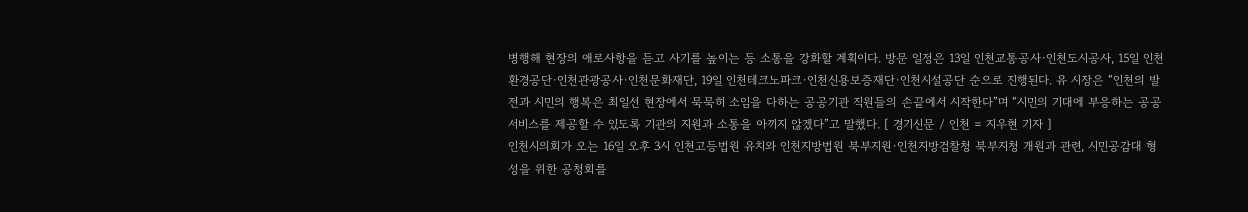병행해 현장의 애로사항을 듣고 사기를 높이는 등 소통을 강화할 계획이다. 방문 일정은 13일 인천교통공사·인천도시공사, 15일 인천환경공단·인천관광공사·인천문화재단, 19일 인천테크노파크·인천신용보증재단·인천시설공단 순으로 진행된다. 유 시장은 “인천의 발전과 시민의 행복은 최일선 현장에서 묵묵히 소임을 다하는 공공기관 직원들의 손끝에서 시작한다”며 “시민의 기대에 부응하는 공공서비스를 제공할 수 있도록 기관의 지원과 소통을 아끼지 않겠다”고 말했다. [ 경기신문 / 인천 = 지우현 기자 ]
인천시의회가 오는 16일 오후 3시 인천고등법원 유치와 인천지방법원 북부지원·인천지방검찰청 북부지청 개원과 관련, 시민공감대 형성을 위한 공청회를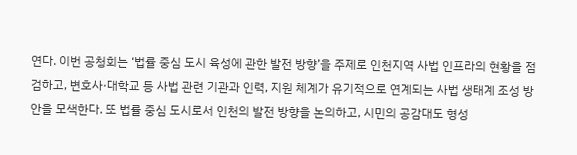연다. 이번 공청회는 ‘법률 중심 도시 육성에 관한 발전 방향’을 주제로 인천지역 사법 인프라의 현황을 점검하고, 변호사·대학교 등 사법 관련 기관과 인력, 지원 체계가 유기적으로 연계되는 사법 생태계 조성 방안을 모색한다. 또 법률 중심 도시로서 인천의 발전 방향을 논의하고, 시민의 공감대도 형성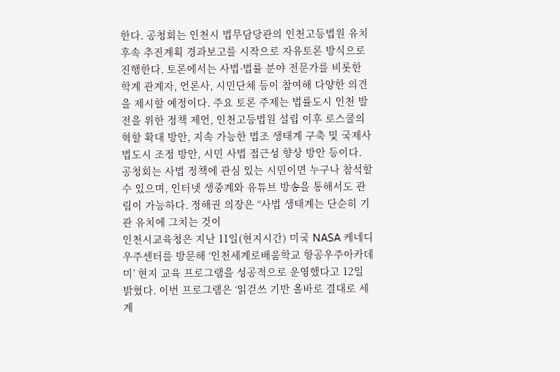한다. 공청회는 인천시 법무담당관의 인천고등법원 유치 후속 추진계획 경과보고를 시작으로 자유토론 방식으로 진행한다. 토론에서는 사법·법률 분야 전문가를 비롯한 학계 관계자, 언론사, 시민단체 등이 참여해 다양한 의견을 제시할 예정이다. 주요 토론 주제는 법률도시 인천 발전을 위한 정책 제언, 인천고등법원 설립 이후 로스쿨의 혁할 확대 방안, 지속 가능한 법조 생태계 구축 및 국제사법도시 조정 방안, 시민 사법 접근성 향상 방안 등이다. 공청회는 사법 정책에 관심 있는 시민이면 누구나 참석할 수 있으며, 인터넷 생중계와 유튜브 방송을 통해서도 관림이 가능하다. 정해권 의장은 “사법 생태계는 단순히 기관 유치에 그치는 것이
인천시교육청은 지난 11일(현지시간) 미국 NASA 케네디 우주센터를 방문해 ‘인천세계로배움학교 항공우주아카데미’ 현지 교육 프로그램을 성공적으로 운영했다고 12일 밝혔다. 이번 프로그램은 ‘읽걷쓰 기반 올바로 결대로 세계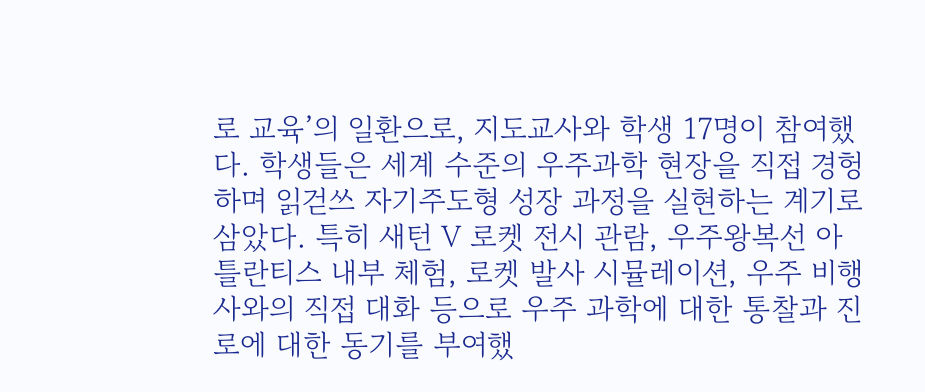로 교육’의 일환으로, 지도교사와 학생 17명이 참여했다. 학생들은 세계 수준의 우주과학 현장을 직접 경헝하며 읽걷쓰 자기주도형 성장 과정을 실현하는 계기로 삼았다. 특히 새턴 Ⅴ 로켓 전시 관람, 우주왕복선 아틀란티스 내부 체험, 로켓 발사 시뮬레이션, 우주 비행사와의 직접 대화 등으로 우주 과학에 대한 통찰과 진로에 대한 동기를 부여했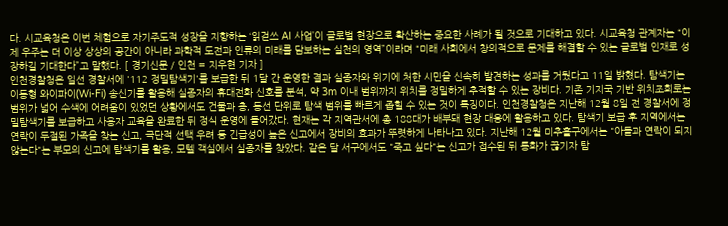다. 시교육청은 이번 체험으로 자기주도적 성장을 지향하는 ‘읽걷쓰 AI 사업’이 글로벌 현장으로 확산하는 중요한 사례가 될 것으로 기대하고 있다. 시교육청 관계자는 “이제 우주는 더 이상 상상의 공간이 아니라 과학적 도전과 인류의 미래를 담보하는 실천의 영역”이라며 “미래 사회에서 창의적으로 문제를 해결할 수 있는 글로벌 인재로 성장하길 기대한다”고 말했다. [ 경기신문 / 인천 = 지우현 기자 ]
인천경찰청은 일선 경찰서에 '112 정밀탐색기'를 보급한 뒤 1달 간 운영한 결과 실종자와 위기에 처한 시민을 신속히 발견하는 성과를 거뒀다고 11일 밝혔다. 탐색기는 이동형 와이파이(Wi-Fi) 송신기를 활용해 실종자의 휴대전화 신호를 분석, 약 3m 이내 범위까지 위치를 정밀하게 추적할 수 있는 장비다. 기존 기지국 기반 위치조회로는 범위가 넓어 수색에 어려움이 있었던 상황에서도 건물과 층, 동선 단위로 탐색 범위를 빠르게 좁힐 수 있는 것이 특징이다. 인천경찰청은 지난해 12월 8일 전 경찰서에 정밀탐색기를 보급하고 사용자 교육을 완료한 뒤 정식 운영에 들어갔다. 현재는 각 지역관서에 총 188대가 배부돼 현장 대응에 활용하고 있다. 탐색기 보급 후 지역에서는 연락이 두절된 가족을 찾는 신고, 극단적 선택 우려 등 긴급성이 높은 신고에서 장비의 효과가 뚜렷하게 나타나고 있다. 지난해 12월 미추홀구에서는 "아들과 연락이 되지 않는다"는 부모의 신고에 탐색기를 활용, 모텔 객실에서 실종자를 찾았다. 같은 달 서구에서도 "죽고 싶다"는 신고가 접수된 뒤 통화가 끊기자 탐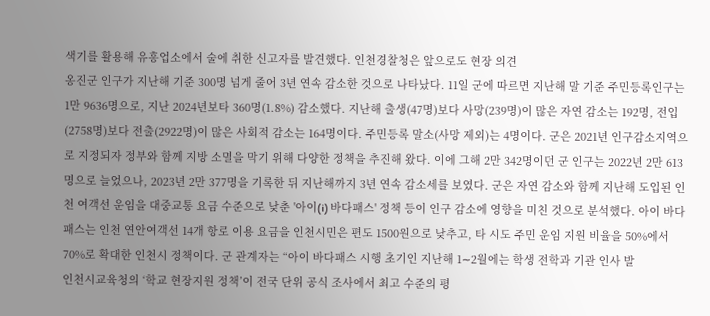색기를 활용해 유흥업소에서 술에 취한 신고자를 발견했다. 인천경찰청은 앞으로도 현장 의견
옹진군 인구가 지난해 기준 300명 넘게 줄어 3년 연속 감소한 것으로 나타났다. 11일 군에 따르면 지난해 말 기준 주민등록인구는 1만 9636명으로, 지난 2024년보타 360명(1.8%) 감소했다. 지난해 출생(47명)보다 사망(239명)이 많은 자연 감소는 192명, 전입(2758명)보다 전출(2922명)이 많은 사회적 감소는 164명이다. 주민등록 말소(사망 제외)는 4명이다. 군은 2021년 인구감소지역으로 지정되자 정부와 함께 지방 소멸을 막기 위해 다양한 정책을 추진해 왔다. 이에 그해 2만 342명이던 군 인구는 2022년 2만 613명으로 늘었으나, 2023년 2만 377명을 기록한 뒤 지난해까지 3년 연속 감소세를 보였다. 군은 자연 감소와 함께 지난해 도입된 인천 여객선 운임을 대중교통 요금 수준으로 낮춘 '아이(i) 바다패스' 정책 등이 인구 감소에 영향을 미친 것으로 분석했다. 아이 바다패스는 인천 연안여객선 14개 항로 이용 요금을 인천시민은 편도 1500원으로 낮추고, 타 시도 주민 운임 지원 비율을 50%에서 70%로 확대한 인천시 정책이다. 군 관계자는 “아이 바다패스 시행 초기인 지난해 1∼2월에는 학생 전학과 기관 인사 발
인천시교육청의 ‘학교 현장지원 정책’이 전국 단위 공식 조사에서 최고 수준의 평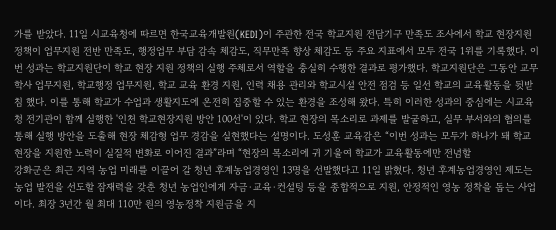가를 받았다. 11일 시교육청에 따르면 한국교육개발원(KEDI)이 주관한 전국 학교지원 전담기구 만족도 조사에서 학교 현장지원 정책이 업무지원 전반 만족도, 행정업무 부담 감속 체감도, 직무만족 향상 체감도 등 주요 지표에서 모두 전국 1위를 기록했다. 이번 성과는 학교지원단이 학교 현장 지원 정책의 실행 주체로서 역할을 충실히 수행한 결과로 평가했다. 학교지원단은 그동안 교무학사 업무지원, 학교행정 업무지원, 학교 교육 환경 지원, 인력 채용 관리와 학교시설 안전 점검 등 일선 학교의 교육활동을 뒷받침 했다. 이를 통해 학교가 수업과 생활지도에 온전히 집중할 수 있는 환경을 조성해 왔다. 특히 이러한 성과의 중심에는 시교육청 전기관이 함께 실행한 '인천 학교현장지원 방안 100선'이 있다. 학교 현장의 목소리로 과제를 발굴하고, 실무 부서와의 협의를 통해 실행 방안을 도출해 현장 체감형 업무 경감을 실현했다는 설명이다. 도성훈 교육감은 “이번 성과는 모두가 하나가 돼 학교 현장을 지원한 노력이 실질적 변화로 이어진 결과”라며 “현장의 목소리에 귀 기울여 학교가 교육활동에만 전념할
강화군은 최근 지역 농업 미래를 이끌어 갈 청년 후계농업경영인 13명을 선발했다고 11일 밝혔다. 청년 후계농업경영인 제도는 농업 발전을 선도할 잠재력을 갖춘 청년 농업인에게 자금·교육·컨설팅 등을 종합적으로 지원, 안정적인 영농 정착을 돕는 사업이다. 최장 3년간 월 최대 110만 원의 영농정착 지원금을 지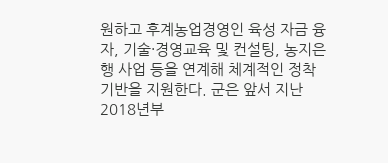원하고 후계농업경영인 육성 자금 융자, 기술·경영교육 및 컨설팅, 농지은행 사업 등을 연계해 체계적인 정착 기반을 지원한다. 군은 앞서 지난 2018년부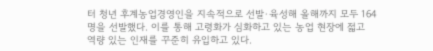터 청년 후계농업경영인을 지속적으로 선발·육성해 올해까지 모두 164명을 선발했다. 이를 통해 고령화가 심화하고 있는 농업 현장에 젋고 역량 있는 인재를 꾸준히 유입하고 있다.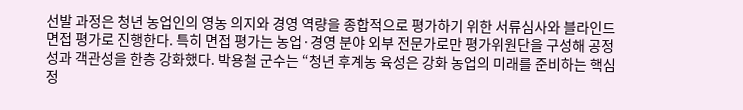선발 과정은 청년 농업인의 영농 의지와 경영 역량을 종합적으로 평가하기 위한 서류심사와 블라인드 면접 평가로 진행한다. 특히 면접 평가는 농업·경영 분야 외부 전문가로만 평가위원단을 구성해 공정성과 객관성을 한층 강화했다. 박용철 군수는 “청년 후계농 육성은 강화 농업의 미래를 준비하는 핵심 정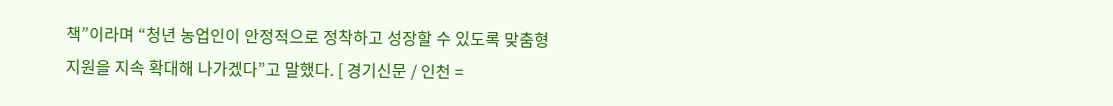책”이라며 “청년 농업인이 안정적으로 정착하고 성장할 수 있도록 맞춤형 지원을 지속 확대해 나가겠다”고 말했다. [ 경기신문 / 인천 =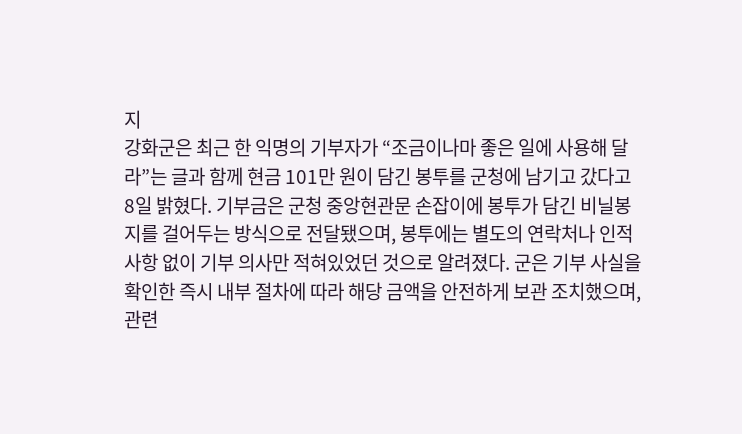지
강화군은 최근 한 익명의 기부자가 “조금이나마 좋은 일에 사용해 달라”는 글과 함께 현금 101만 원이 담긴 봉투를 군청에 남기고 갔다고 8일 밝혔다. 기부금은 군청 중앙현관문 손잡이에 봉투가 담긴 비닐봉지를 걸어두는 방식으로 전달됐으며, 봉투에는 별도의 연락처나 인적 사항 없이 기부 의사만 적혀있었던 것으로 알려졌다. 군은 기부 사실을 확인한 즉시 내부 절차에 따라 해당 금액을 안전하게 보관 조치했으며, 관련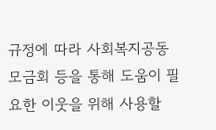규정에 따라 사회복지공동모금회 등을 통해 도움이 필요한 이웃을 위해 사용할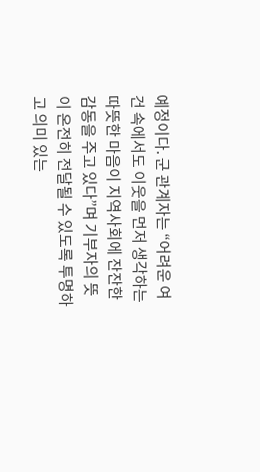예정이다. 군 관계자는 “어려운 여건 속에서도 이웃을 먼저 생각하는 따뜻한 마음이 지역사회에 잔잔한 감동을 주고 있다”며 기부자의 뜻이 온전히 전달될 수 있도록 투명하고 의미 있는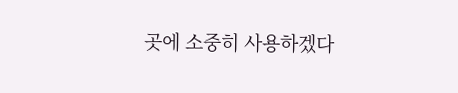곳에 소중히 사용하겠다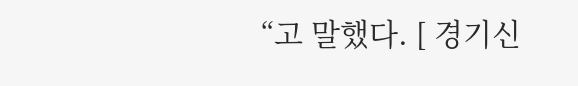“고 말했다. [ 경기신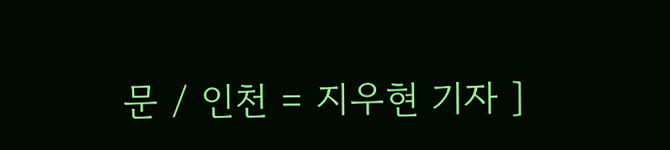문 / 인천 = 지우현 기자 ]